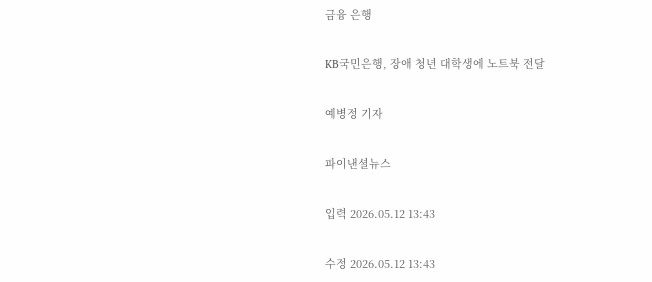금융 은행

KB국민은행, 장애 청년 대학생에 노트북 전달

예병정 기자

파이낸셜뉴스

입력 2026.05.12 13:43

수정 2026.05.12 13:43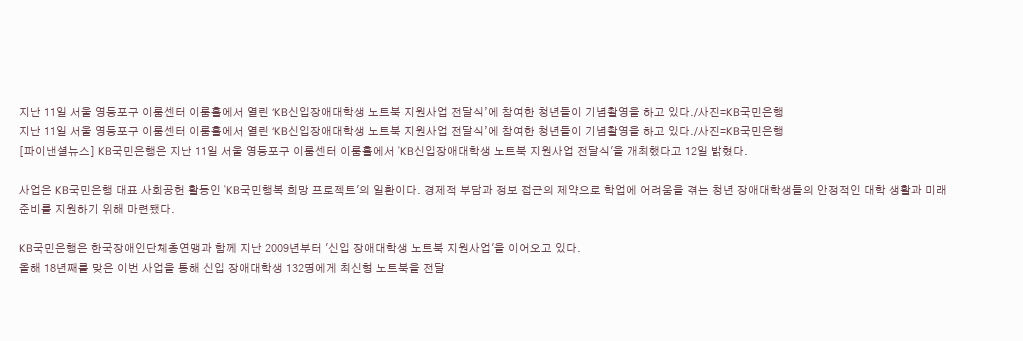지난 11일 서울 영등포구 이룸센터 이룸홀에서 열린 ‘KB신입장애대학생 노트북 지원사업 전달식’에 참여한 청년들이 기념촬영을 하고 있다./사진=KB국민은행
지난 11일 서울 영등포구 이룸센터 이룸홀에서 열린 ‘KB신입장애대학생 노트북 지원사업 전달식’에 참여한 청년들이 기념촬영을 하고 있다./사진=KB국민은행
[파이낸셜뉴스] KB국민은행은 지난 11일 서울 영등포구 이룸센터 이룸홀에서 'KB신입장애대학생 노트북 지원사업 전달식'을 개최했다고 12일 밝혔다.

사업은 KB국민은행 대표 사회공헌 활동인 'KB국민행복 희망 프로젝트'의 일환이다. 경제적 부담과 정보 접근의 제약으로 학업에 어려움을 겪는 청년 장애대학생들의 안정적인 대학 생활과 미래 준비를 지원하기 위해 마련됐다.

KB국민은행은 한국장애인단체총연맹과 함께 지난 2009년부터 '신입 장애대학생 노트북 지원사업'을 이어오고 있다.
올해 18년째를 맞은 이번 사업을 통해 신입 장애대학생 132명에게 최신형 노트북을 전달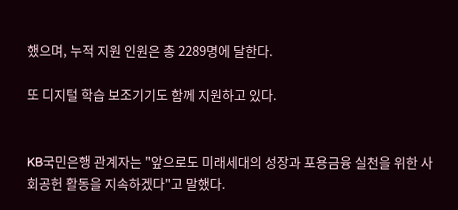했으며, 누적 지원 인원은 총 2289명에 달한다.

또 디지털 학습 보조기기도 함께 지원하고 있다.


KB국민은행 관계자는 "앞으로도 미래세대의 성장과 포용금융 실천을 위한 사회공헌 활동을 지속하겠다"고 말했다.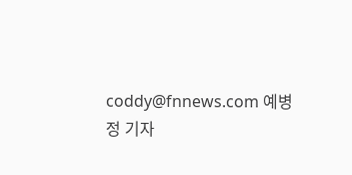coddy@fnnews.com 예병정 기자